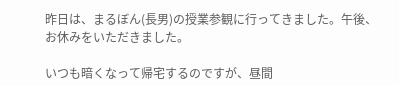昨日は、まるぼん(長男)の授業参観に行ってきました。午後、お休みをいただきました。

いつも暗くなって帰宅するのですが、昼間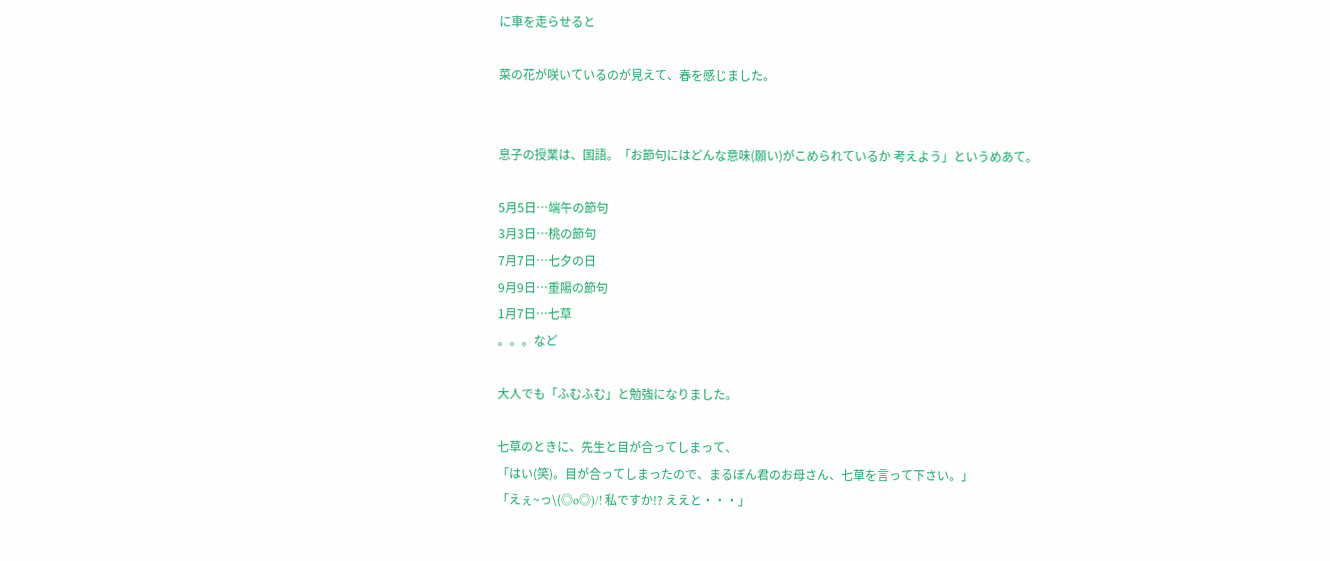に車を走らせると

菜の花が咲いているのが見えて、春を感じました。


息子の授業は、国語。「お節句にはどんな意味(願い)がこめられているか 考えよう」というめあて。

5月5日…端午の節句
3月3日…桃の節句
7月7日…七夕の日
9月9日…重陽の節句
1月7日…七草
。。。など

大人でも「ふむふむ」と勉強になりました。

七草のときに、先生と目が合ってしまって、
「はい(笑)。目が合ってしまったので、まるぼん君のお母さん、七草を言って下さい。」
「えぇ~っ\(◎o◎)/! 私ですか!? ええと・・・」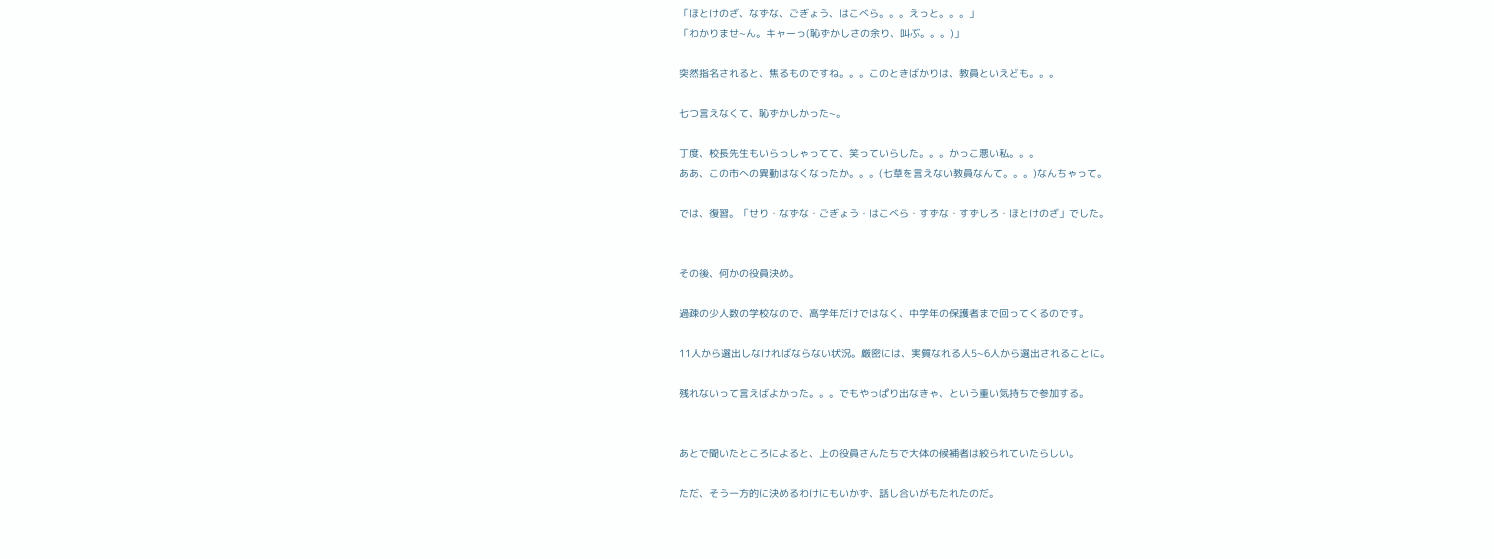「ほとけのざ、なずな、ごぎょう、はこべら。。。えっと。。。」
「わかりませ~ん。キャーっ(恥ずかしさの余り、叫ぶ。。。)」

突然指名されると、焦るものですね。。。このときばかりは、教員といえども。。。

七つ言えなくて、恥ずかしかった~。

丁度、校長先生もいらっしゃってて、笑っていらした。。。かっこ悪い私。。。
ああ、この市への異動はなくなったか。。。(七草を言えない教員なんて。。。)なんちゃって。

では、復習。「せり・なずな・ごぎょう・はこべら・すずな・すずしろ・ほとけのざ」でした。


その後、何かの役員決め。

過疎の少人数の学校なので、高学年だけではなく、中学年の保護者まで回ってくるのです。

11人から選出しなければならない状況。厳密には、実質なれる人5~6人から選出されることに。

残れないって言えばよかった。。。でもやっぱり出なきゃ、という重い気持ちで参加する。


あとで聞いたところによると、上の役員さんたちで大体の候補者は絞られていたらしい。

ただ、そう一方的に決めるわけにもいかず、話し合いがもたれたのだ。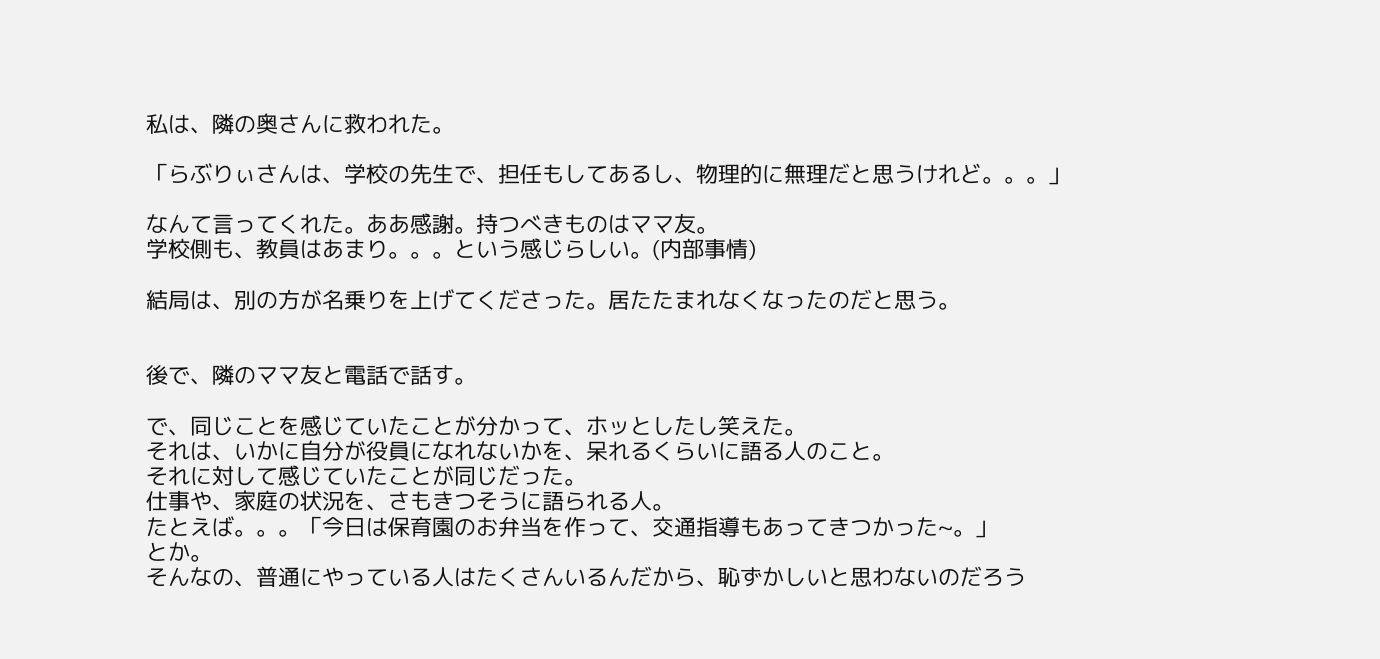私は、隣の奥さんに救われた。

「らぶりぃさんは、学校の先生で、担任もしてあるし、物理的に無理だと思うけれど。。。」

なんて言ってくれた。ああ感謝。持つべきものはママ友。
学校側も、教員はあまり。。。という感じらしい。(内部事情)

結局は、別の方が名乗りを上げてくださった。居たたまれなくなったのだと思う。


後で、隣のママ友と電話で話す。

で、同じことを感じていたことが分かって、ホッとしたし笑えた。
それは、いかに自分が役員になれないかを、呆れるくらいに語る人のこと。
それに対して感じていたことが同じだった。
仕事や、家庭の状況を、さもきつそうに語られる人。
たとえば。。。「今日は保育園のお弁当を作って、交通指導もあってきつかった~。」
とか。
そんなの、普通にやっている人はたくさんいるんだから、恥ずかしいと思わないのだろう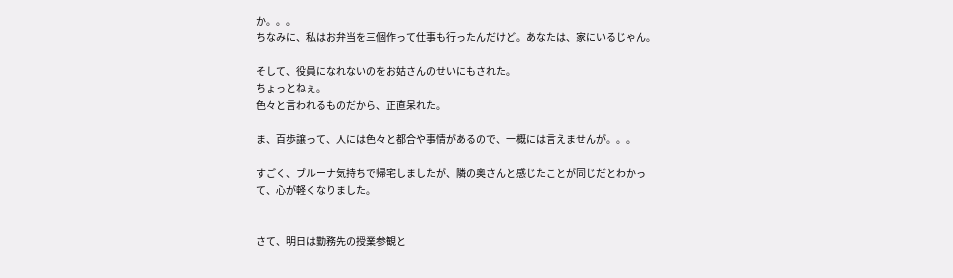か。。。
ちなみに、私はお弁当を三個作って仕事も行ったんだけど。あなたは、家にいるじゃん。

そして、役員になれないのをお姑さんのせいにもされた。
ちょっとねぇ。
色々と言われるものだから、正直呆れた。

ま、百歩譲って、人には色々と都合や事情があるので、一概には言えませんが。。。

すごく、ブルーナ気持ちで帰宅しましたが、隣の奥さんと感じたことが同じだとわかって、心が軽くなりました。


さて、明日は勤務先の授業参観と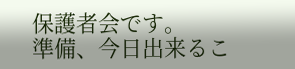保護者会です。
準備、今日出来るこ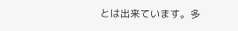とは出来ています。多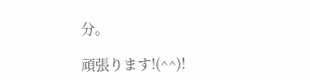分。

頑張ります!(^^)!